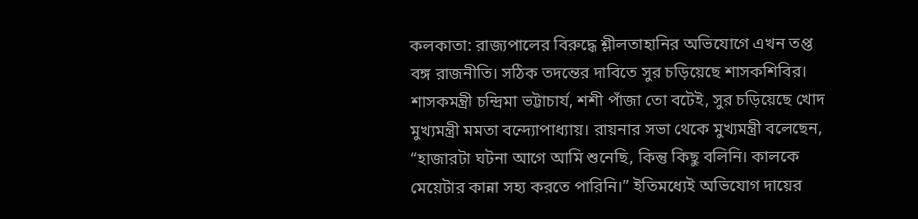কলকাতা: রাজ্যপালের বিরুদ্ধে শ্লীলতাহানির অভিযোগে এখন তপ্ত বঙ্গ রাজনীতি। সঠিক তদন্তের দাবিতে সুর চড়িয়েছে শাসকশিবির। শাসকমন্ত্রী চন্দ্রিমা ভট্টাচার্য, শশী পাঁজা তো বটেই, সুর চড়িয়েছে খোদ মুখ্যমন্ত্রী মমতা বন্দ্যোপাধ্যায়। রায়নার সভা থেকে মুখ্যমন্ত্রী বলেছেন, “হাজারটা ঘটনা আগে আমি শুনেছি, কিন্তু কিছু বলিনি। কালকে মেয়েটার কান্না সহ্য করতে পারিনি।” ইতিমধ্যেই অভিযোগ দায়ের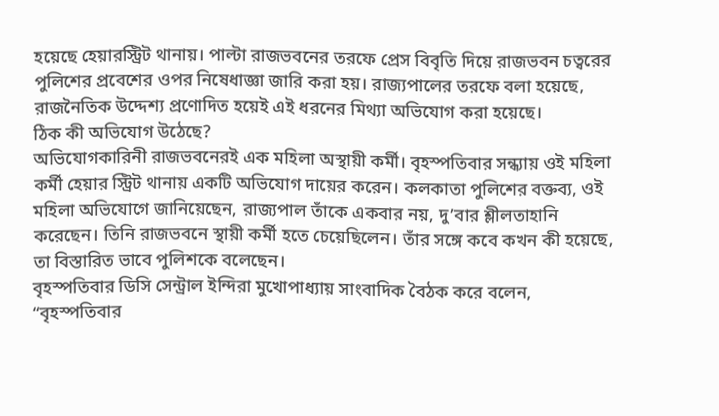হয়েছে হেয়ারস্ট্রিট থানায়। পাল্টা রাজভবনের তরফে প্রেস বিবৃতি দিয়ে রাজভবন চত্বরের পুলিশের প্রবেশের ওপর নিষেধাজ্ঞা জারি করা হয়। রাজ্যপালের তরফে বলা হয়েছে, রাজনৈতিক উদ্দেশ্য প্রণোদিত হয়েই এই ধরনের মিথ্যা অভিযোগ করা হয়েছে।
ঠিক কী অভিযোগ উঠেছে?
অভিযোগকারিনী রাজভবনেরই এক মহিলা অস্থায়ী কর্মী। বৃহস্পতিবার সন্ধ্যায় ওই মহিলা কর্মী হেয়ার স্ট্রিট থানায় একটি অভিযোগ দায়ের করেন। কলকাতা পুলিশের বক্তব্য, ওই মহিলা অভিযোগে জানিয়েছেন, রাজ্যপাল তাঁকে একবার নয়, দু’বার শ্লীলতাহানি করেছেন। তিনি রাজভবনে স্থায়ী কর্মী হতে চেয়েছিলেন। তাঁর সঙ্গে কবে কখন কী হয়েছে, তা বিস্তারিত ভাবে পুলিশকে বলেছেন।
বৃহস্পতিবার ডিসি সেন্ট্রাল ইন্দিরা মুখোপাধ্যায় সাংবাদিক বৈঠক করে বলেন, “বৃহস্পতিবার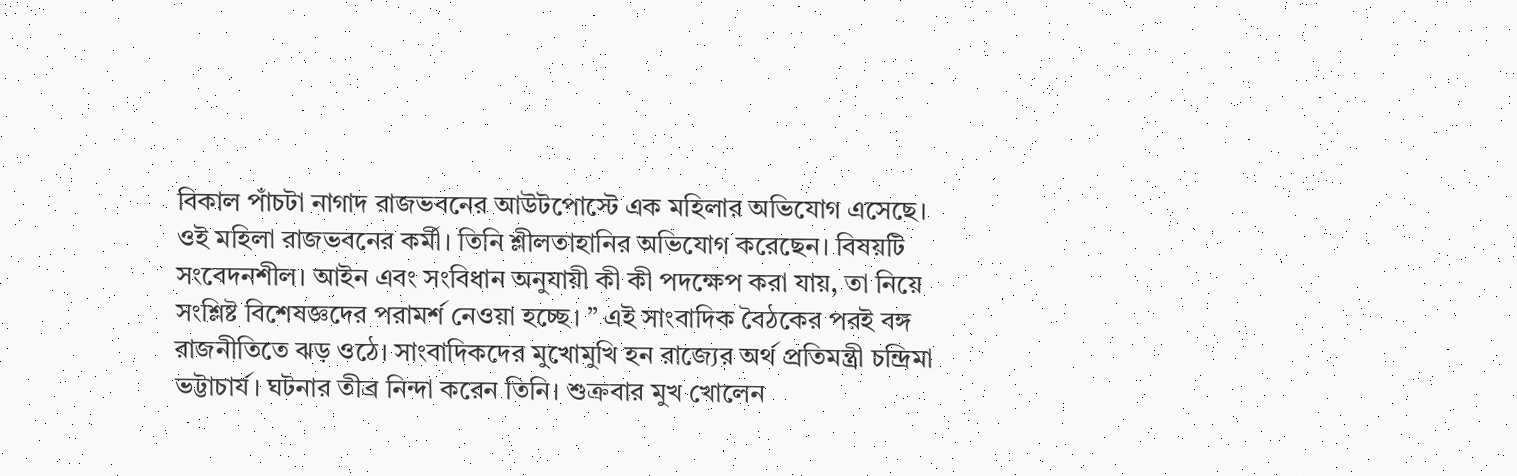বিকাল পাঁচটা নাগাদ রাজভবনের আউটপোস্টে এক মহিলার অভিযোগ এসেছে। ওই মহিলা রাজভবনের কর্মী। তিনি শ্লীলতাহানির অভিযোগ করেছেন। বিষয়টি সংবেদনশীল। আইন এবং সংবিধান অনুযায়ী কী কী পদক্ষেপ করা যায়, তা নিয়ে সংশ্লিষ্ট বিশেষজ্ঞদের পরামর্শ নেওয়া হচ্ছে। ” এই সাংবাদিক বৈঠকের পরই বঙ্গ রাজনীতিতে ঝড় ওঠে। সাংবাদিকদের মুখোমুখি হন রাজ্যের অর্থ প্রতিমন্ত্রী চন্দ্রিমা ভট্টাচার্য। ঘটনার তীব্র নিন্দা করেন তিনি। শুক্রবার মুখ খোলেন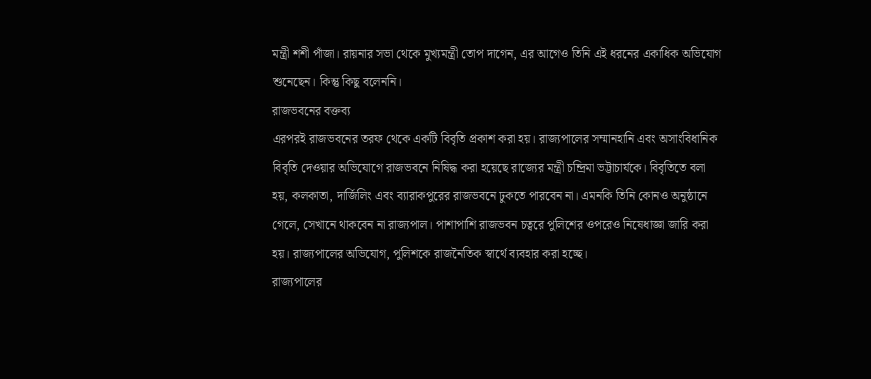মন্ত্রী শশী পাঁজা। রায়নার সভা থেকে মুখ্যমন্ত্রী তোপ দাগেন, এর আগেও তিনি এই ধরনের একাধিক অভিযোগ শুনেছেন। কিন্তু কিছু বলেননি।
রাজভবনের বক্তব্য
এরপরই রাজভবনের তরফ থেকে একটি বিবৃতি প্রকাশ করা হয়। রাজ্যপালের সম্মানহানি এবং অসাংবিধানিক বিবৃতি দেওয়ার অভিযোগে রাজভবনে নিষিদ্ধ করা হয়েছে রাজ্যের মন্ত্রী চন্দ্রিমা ভট্টাচার্যকে। বিবৃতিতে বলা হয়, কলকাতা, দার্জিলিং এবং ব্যারাকপুরের রাজভবনে ঢুকতে পারবেন না। এমনকি তিনি কোনও অনুষ্ঠানে গেলে, সেখানে থাকবেন না রাজ্যপাল। পাশাপাশি রাজভবন চত্বরে পুলিশের ওপরেও নিষেধাজ্ঞা জারি করা হয়। রাজ্যপালের অভিযোগ, পুলিশকে রাজনৈতিক স্বার্থে ব্যবহার করা হচ্ছে।
রাজ্যপালের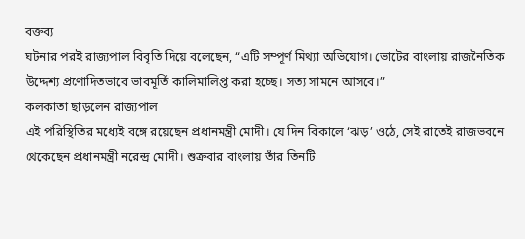বক্তব্য
ঘটনার পরই রাজ্যপাল বিবৃতি দিয়ে বলেছেন, “এটি সম্পূর্ণ মিথ্যা অভিযোগ। ভোটের বাংলায় রাজনৈতিক উদ্দেশ্য প্রণোদিতভাবে ভাবমূর্তি কালিমালিপ্ত করা হচ্ছে। সত্য সামনে আসবে।”
কলকাতা ছাড়লেন রাজ্যপাল
এই পরিস্থিতির মধ্যেই বঙ্গে রয়েছেন প্রধানমন্ত্রী মোদী। যে দিন বিকালে ‘ঝড়’ ওঠে, সেই রাতেই রাজভবনে থেকেছেন প্রধানমন্ত্রী নরেন্দ্র মোদী। শুক্রবার বাংলায় তাঁর তিনটি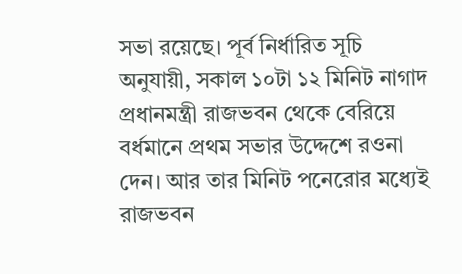সভা রয়েছে। পূর্ব নির্ধারিত সূচি অনুযায়ী, সকাল ১০টা ১২ মিনিট নাগাদ প্রধানমন্ত্রী রাজভবন থেকে বেরিয়ে বর্ধমানে প্রথম সভার উদ্দেশে রওনা দেন। আর তার মিনিট পনেরোর মধ্যেই রাজভবন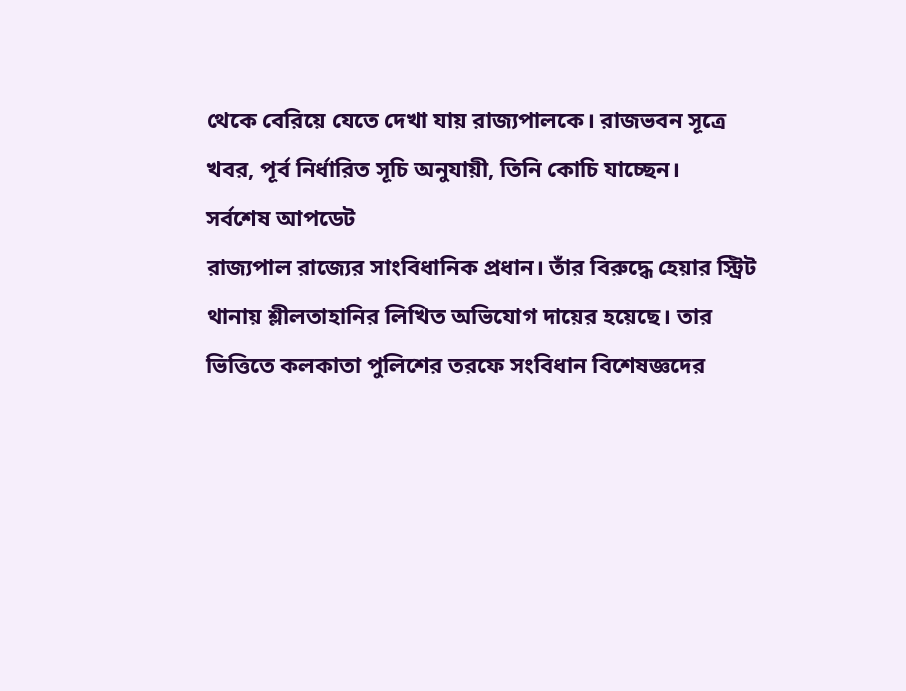থেকে বেরিয়ে যেতে দেখা যায় রাজ্যপালকে। রাজভবন সূত্রে খবর, পূর্ব নির্ধারিত সূচি অনুযায়ী, তিনি কোচি যাচ্ছেন।
সর্বশেষ আপডেট
রাজ্যপাল রাজ্যের সাংবিধানিক প্রধান। তাঁর বিরুদ্ধে হেয়ার স্ট্রিট থানায় শ্লীলতাহানির লিখিত অভিযোগ দায়ের হয়েছে। তার ভিত্তিতে কলকাতা পুলিশের তরফে সংবিধান বিশেষজ্ঞদের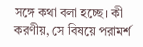সঙ্গে কথা বলা হচ্ছে। কী করণীয়, সে বিষয়ে পরামর্শ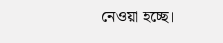নেওয়া হচ্ছে।